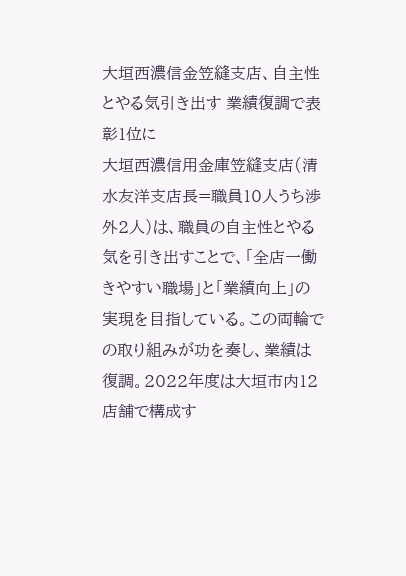大垣西濃信金笠縫支店、自主性とやる気引き出す 業績復調で表彰1位に
大垣西濃信用金庫笠縫支店(清水友洋支店長=職員10人うち渉外2人)は、職員の自主性とやる気を引き出すことで、「全店一働きやすい職場」と「業績向上」の実現を目指している。この両輪での取り組みが功を奏し、業績は復調。2022年度は大垣市内12店舗で構成す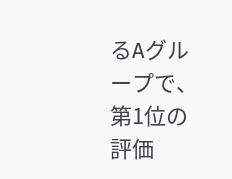るAグループで、第1位の評価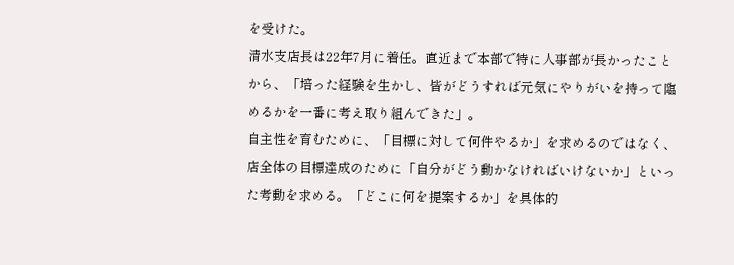を受けた。
清水支店長は22年7月に着任。直近まで本部で特に人事部が長かったことから、「培った経験を生かし、皆がどうすれば元気にやりがいを持って臨めるかを一番に考え取り組んできた」。
自主性を育むために、「目標に対して何件やるか」を求めるのではなく、店全体の目標達成のために「自分がどう動かなければいけないか」といった考動を求める。「どこに何を提案するか」を具体的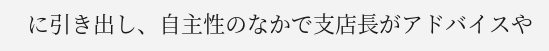に引き出し、自主性のなかで支店長がアドバイスや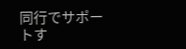同行でサポートす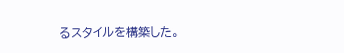るスタイルを構築した。